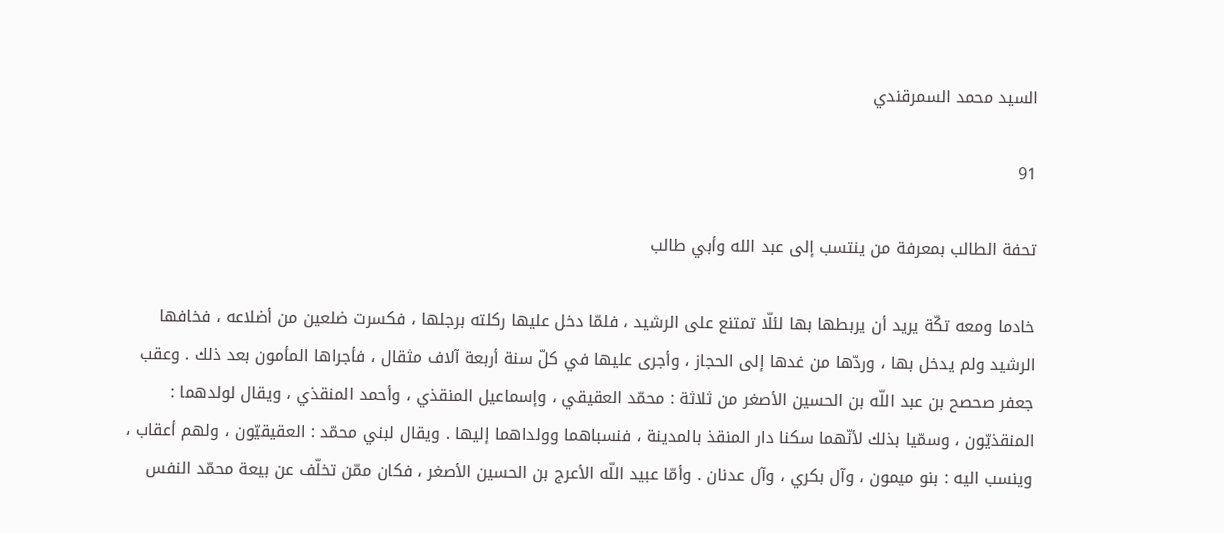السيد محمد السمرقندي

91

تحفة الطالب بمعرفة من ينتسب إلى عبد الله وأبي طالب

خادما ومعه تكّة يريد أن يربطها بها لئلّا تمتنع على الرشيد ، فلمّا دخل عليها ركلته برجلها ، فكسرت ضلعين من أضلاعه ، فخافها الرشيد ولم يدخل بها ، وردّها من غدها إلى الحجاز ، وأجرى عليها في كلّ سنة أربعة آلاف مثقال ، فأجراها المأمون بعد ذلك . وعقب جعفر صحصح بن عبد اللّه بن الحسين الأصغر من ثلاثة : محمّد العقيقي ، وإسماعيل المنقذي ، وأحمد المنقذي ، ويقال لولدهما : المنقذيّون ، وسمّيا بذلك لأنّهما سكنا دار المنقذ بالمدينة ، فنسباهما وولداهما إليها . ويقال لبني محمّد : العقيقيّون ، ولهم أعقاب ، وينسب اليه : بنو ميمون ، وآل بكري ، وآل عدنان . وأمّا عبيد اللّه الأعرج بن الحسين الأصغر ، فكان ممّن تخلّف عن بيعة محمّد النفس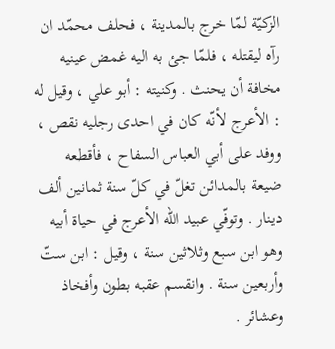الزكيّة لمّا خرج بالمدينة ، فحلف محمّد ان رآه ليقتله ، فلمّا جئ به اليه غمض عينيه مخافة أن يحنث . وكنيته : أبو علي ، وقيل له : الأعرج لأنّه كان في احدى رجليه نقص ، ووفد على أبي العباس السفاح ، فأقطعه ضيعة بالمدائن تغلّ في كلّ سنة ثمانين ألف دينار . وتوفّي عبيد اللّه الأعرج في حياة أبيه وهو ابن سبع وثلاثين سنة ، وقيل : ابن ستّ وأربعين سنة . وانقسم عقبه بطون وأفخاذ وعشائر .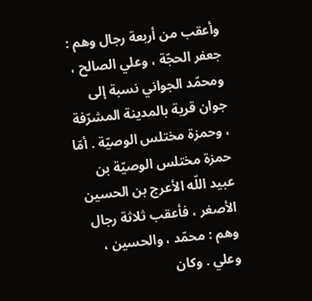وأعقب من أربعة رجال وهم : جعفر الحجّة ، وعلي الصالح ، ومحمّد الجواني نسبة إلى جوان قرية بالمدينة المشرّفة ، وحمزة مختلس الوصيّة . أمّا حمزة مختلس الوصيّة بن عبيد اللّه الأعرج بن الحسين الأصغر ، فأعقب ثلاثة رجال وهم : محمّد ، والحسين ، وعلي . وكان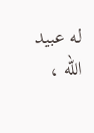له عبيد اللّه ،